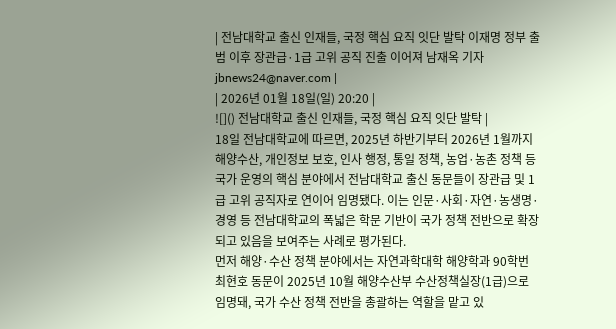| 전남대학교 출신 인재들, 국정 핵심 요직 잇단 발탁 이재명 정부 출범 이후 장관급·1급 고위 공직 진출 이어져 남재옥 기자 jbnews24@naver.com |
| 2026년 01월 18일(일) 20:20 |
![]() 전남대학교 출신 인재들, 국정 핵심 요직 잇단 발탁 |
18일 전남대학교에 따르면, 2025년 하반기부터 2026년 1월까지 해양수산, 개인정보 보호, 인사 행정, 통일 정책, 농업·농촌 정책 등 국가 운영의 핵심 분야에서 전남대학교 출신 동문들이 장관급 및 1급 고위 공직자로 연이어 임명됐다. 이는 인문·사회·자연·농생명·경영 등 전남대학교의 폭넓은 학문 기반이 국가 정책 전반으로 확장되고 있음을 보여주는 사례로 평가된다.
먼저 해양·수산 정책 분야에서는 자연과학대학 해양학과 90학번 최현호 동문이 2025년 10월 해양수산부 수산정책실장(1급)으로 임명돼, 국가 수산 정책 전반을 총괄하는 역할을 맡고 있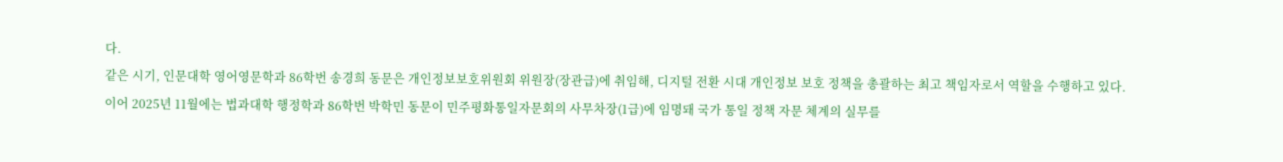다.
같은 시기, 인문대학 영어영문학과 86학번 송경희 동문은 개인정보보호위원회 위원장(장관급)에 취임해, 디지털 전환 시대 개인정보 보호 정책을 총괄하는 최고 책임자로서 역할을 수행하고 있다.
이어 2025년 11월에는 법과대학 행정학과 86학번 박학민 동문이 민주평화통일자문회의 사무차장(1급)에 임명돼 국가 통일 정책 자문 체계의 실무를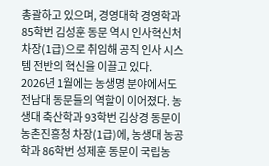총괄하고 있으며, 경영대학 경영학과 85학번 김성훈 동문 역시 인사혁신처 차장(1급)으로 취임해 공직 인사 시스템 전반의 혁신을 이끌고 있다.
2026년 1월에는 농생명 분야에서도 전남대 동문들의 역할이 이어졌다. 농생대 축산학과 93학번 김상경 동문이 농촌진흥청 차장(1급)에, 농생대 농공학과 86학번 성제훈 동문이 국립농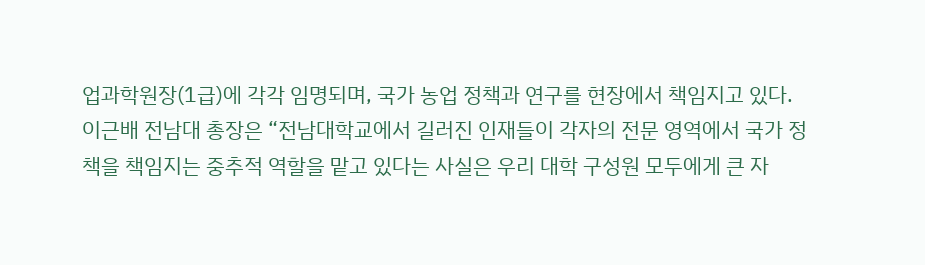업과학원장(1급)에 각각 임명되며, 국가 농업 정책과 연구를 현장에서 책임지고 있다.
이근배 전남대 총장은 “전남대학교에서 길러진 인재들이 각자의 전문 영역에서 국가 정책을 책임지는 중추적 역할을 맡고 있다는 사실은 우리 대학 구성원 모두에게 큰 자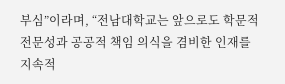부심”이라며, “전남대학교는 앞으로도 학문적 전문성과 공공적 책임 의식을 겸비한 인재를 지속적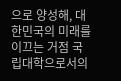으로 양성해, 대한민국의 미래를 이끄는 거점 국립대학으로서의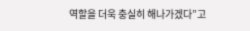역할을 더욱 충실히 해나가겠다”고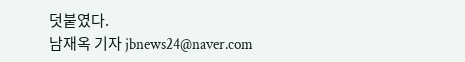덧붙였다.
남재옥 기자 jbnews24@naver.com